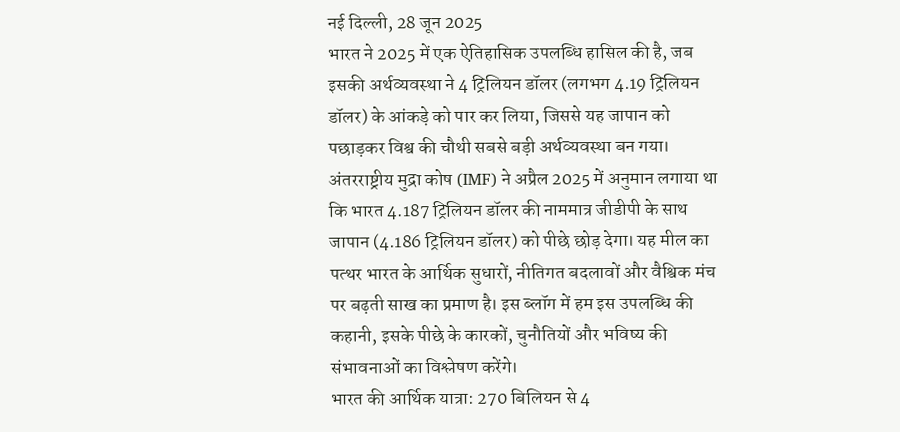नई दिल्ली, 28 जून 2025
भारत ने 2025 में एक ऐतिहासिक उपलब्धि हासिल की है, जब इसकी अर्थव्यवस्था ने 4 ट्रिलियन डॉलर (लगभग 4.19 ट्रिलियन डॉलर) के आंकड़े को पार कर लिया, जिससे यह जापान को पछाड़कर विश्व की चौथी सबसे बड़ी अर्थव्यवस्था बन गया। अंतरराष्ट्रीय मुद्रा कोष (IMF) ने अप्रैल 2025 में अनुमान लगाया था कि भारत 4.187 ट्रिलियन डॉलर की नाममात्र जीडीपी के साथ जापान (4.186 ट्रिलियन डॉलर) को पीछे छोड़ देगा। यह मील का पत्थर भारत के आर्थिक सुधारों, नीतिगत बदलावों और वैश्विक मंच पर बढ़ती साख का प्रमाण है। इस ब्लॉग में हम इस उपलब्धि की कहानी, इसके पीछे के कारकों, चुनौतियों और भविष्य की संभावनाओं का विश्लेषण करेंगे।
भारत की आर्थिक यात्रा: 270 बिलियन से 4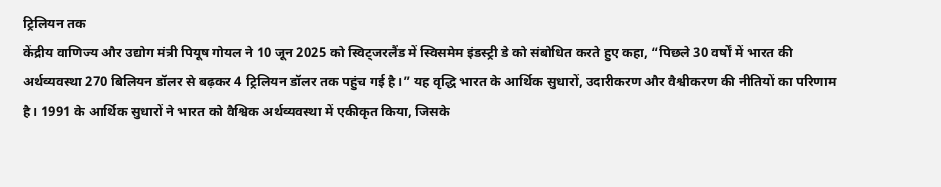ट्रिलियन तक
केंद्रीय वाणिज्य और उद्योग मंत्री पियूष गोयल ने 10 जून 2025 को स्विट्जरलैंड में स्विसमेम इंडस्ट्री डे को संबोधित करते हुए कहा, “पिछले 30 वर्षों में भारत की अर्थव्यवस्था 270 बिलियन डॉलर से बढ़कर 4 ट्रिलियन डॉलर तक पहुंच गई है।” यह वृद्धि भारत के आर्थिक सुधारों, उदारीकरण और वैश्वीकरण की नीतियों का परिणाम है। 1991 के आर्थिक सुधारों ने भारत को वैश्विक अर्थव्यवस्था में एकीकृत किया, जिसके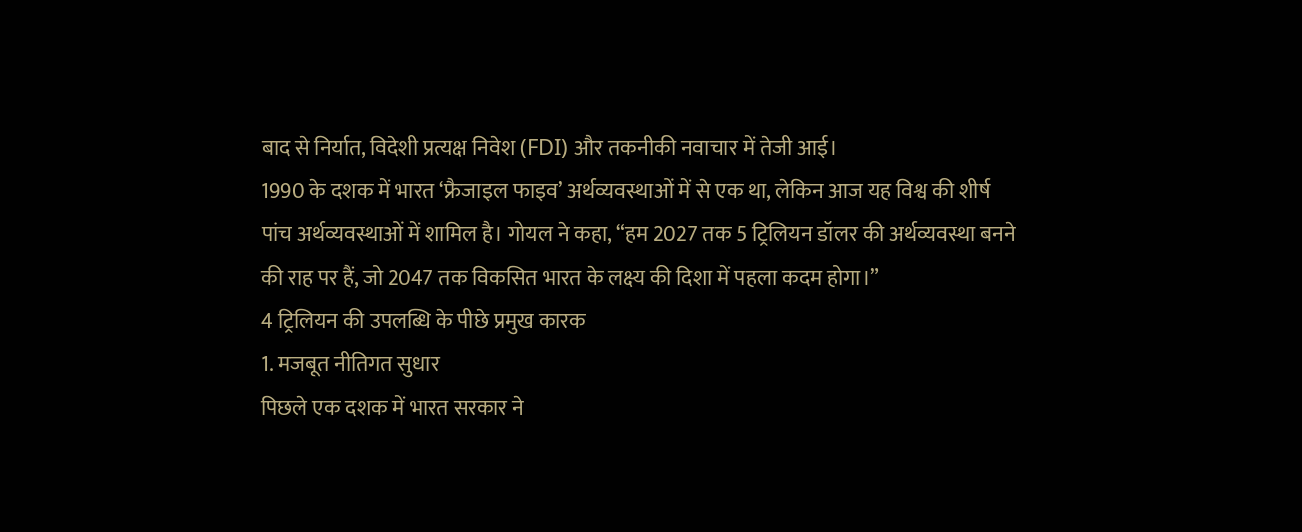बाद से निर्यात, विदेशी प्रत्यक्ष निवेश (FDI) और तकनीकी नवाचार में तेजी आई।
1990 के दशक में भारत ‘फ्रैजाइल फाइव’ अर्थव्यवस्थाओं में से एक था, लेकिन आज यह विश्व की शीर्ष पांच अर्थव्यवस्थाओं में शामिल है। गोयल ने कहा, “हम 2027 तक 5 ट्रिलियन डॉलर की अर्थव्यवस्था बनने की राह पर हैं, जो 2047 तक विकसित भारत के लक्ष्य की दिशा में पहला कदम होगा।”
4 ट्रिलियन की उपलब्धि के पीछे प्रमुख कारक
1. मजबूत नीतिगत सुधार
पिछले एक दशक में भारत सरकार ने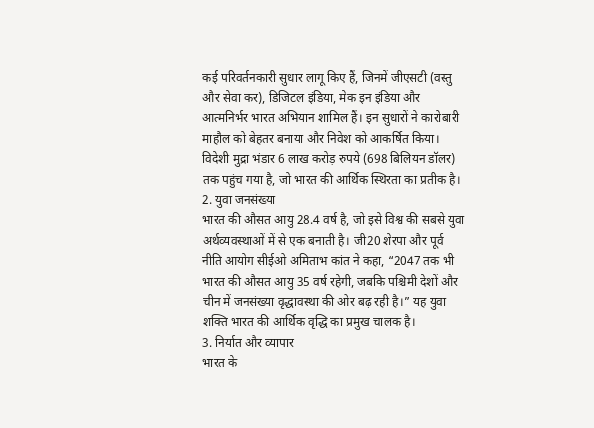कई परिवर्तनकारी सुधार लागू किए हैं, जिनमें जीएसटी (वस्तु और सेवा कर), डिजिटल इंडिया, मेक इन इंडिया और आत्मनिर्भर भारत अभियान शामिल हैं। इन सुधारों ने कारोबारी माहौल को बेहतर बनाया और निवेश को आकर्षित किया। विदेशी मुद्रा भंडार 6 लाख करोड़ रुपये (698 बिलियन डॉलर) तक पहुंच गया है, जो भारत की आर्थिक स्थिरता का प्रतीक है।
2. युवा जनसंख्या
भारत की औसत आयु 28.4 वर्ष है, जो इसे विश्व की सबसे युवा अर्थव्यवस्थाओं में से एक बनाती है। जी20 शेरपा और पूर्व नीति आयोग सीईओ अमिताभ कांत ने कहा, “2047 तक भी भारत की औसत आयु 35 वर्ष रहेगी, जबकि पश्चिमी देशों और चीन में जनसंख्या वृद्धावस्था की ओर बढ़ रही है।” यह युवा शक्ति भारत की आर्थिक वृद्धि का प्रमुख चालक है।
3. निर्यात और व्यापार
भारत के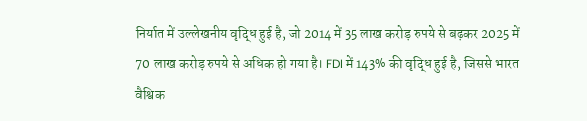निर्यात में उल्लेखनीय वृद्धि हुई है, जो 2014 में 35 लाख करोड़ रुपये से बढ़कर 2025 में 70 लाख करोड़ रुपये से अधिक हो गया है। FDI में 143% की वृद्धि हुई है, जिससे भारत वैश्विक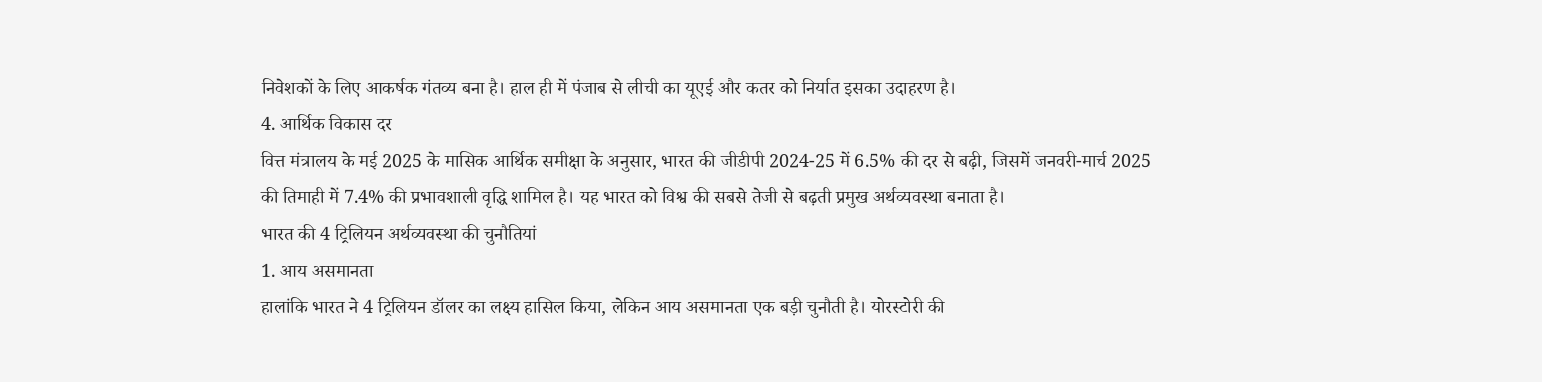निवेशकों के लिए आकर्षक गंतव्य बना है। हाल ही में पंजाब से लीची का यूएई और कतर को निर्यात इसका उदाहरण है।
4. आर्थिक विकास दर
वित्त मंत्रालय के मई 2025 के मासिक आर्थिक समीक्षा के अनुसार, भारत की जीडीपी 2024-25 में 6.5% की दर से बढ़ी, जिसमें जनवरी-मार्च 2025 की तिमाही में 7.4% की प्रभावशाली वृद्धि शामिल है। यह भारत को विश्व की सबसे तेजी से बढ़ती प्रमुख अर्थव्यवस्था बनाता है।
भारत की 4 ट्रिलियन अर्थव्यवस्था की चुनौतियां
1. आय असमानता
हालांकि भारत ने 4 ट्रिलियन डॉलर का लक्ष्य हासिल किया, लेकिन आय असमानता एक बड़ी चुनौती है। योरस्टोरी की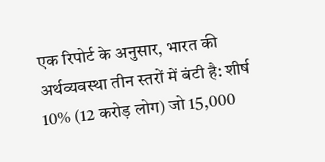एक रिपोर्ट के अनुसार, भारत की अर्थव्यवस्था तीन स्तरों में बंटी है: शीर्ष 10% (12 करोड़ लोग) जो 15,000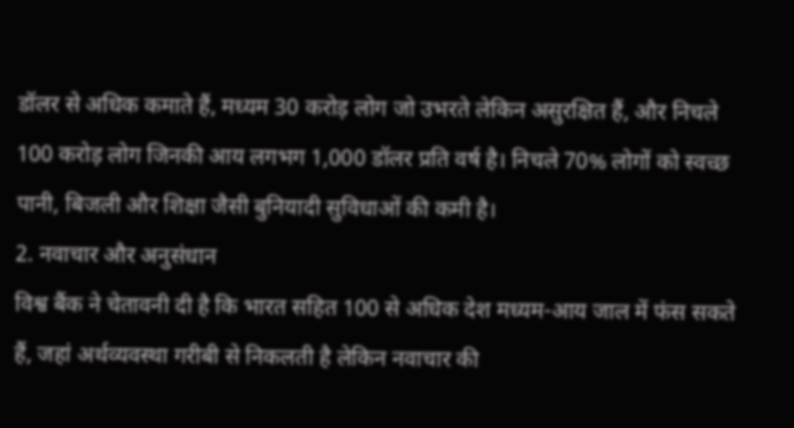डॉलर से अधिक कमाते हैं, मध्यम 30 करोड़ लोग जो उभरते लेकिन असुरक्षित हैं, और निचले 100 करोड़ लोग जिनकी आय लगभग 1,000 डॉलर प्रति वर्ष है। निचले 70% लोगों को स्वच्छ पानी, बिजली और शिक्षा जैसी बुनियादी सुविधाओं की कमी है।
2. नवाचार और अनुसंधान
विश्व बैंक ने चेतावनी दी है कि भारत सहित 100 से अधिक देश मध्यम-आय जाल में फंस सकते हैं, जहां अर्थव्यवस्था गरीबी से निकलती है लेकिन नवाचार की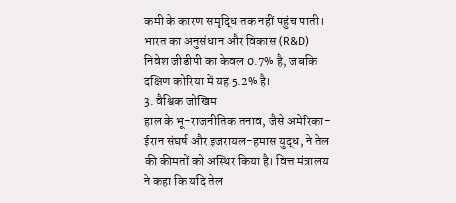कमी के कारण समृद्धि तक नहीं पहुंच पाती। भारत का अनुसंधान और विकास (R&D) निवेश जीडीपी का केवल 0.7% है, जबकि दक्षिण कोरिया में यह 5.2% है।
3. वैश्विक जोखिम
हाल के भू-राजनीतिक तनाव, जैसे अमेरिका-ईरान संघर्ष और इजरायल-हमास युद्ध, ने तेल की कीमतों को अस्थिर किया है। वित्त मंत्रालय ने कहा कि यदि तेल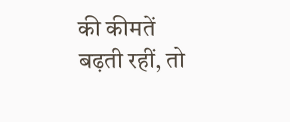की कीमतें बढ़ती रहीं, तो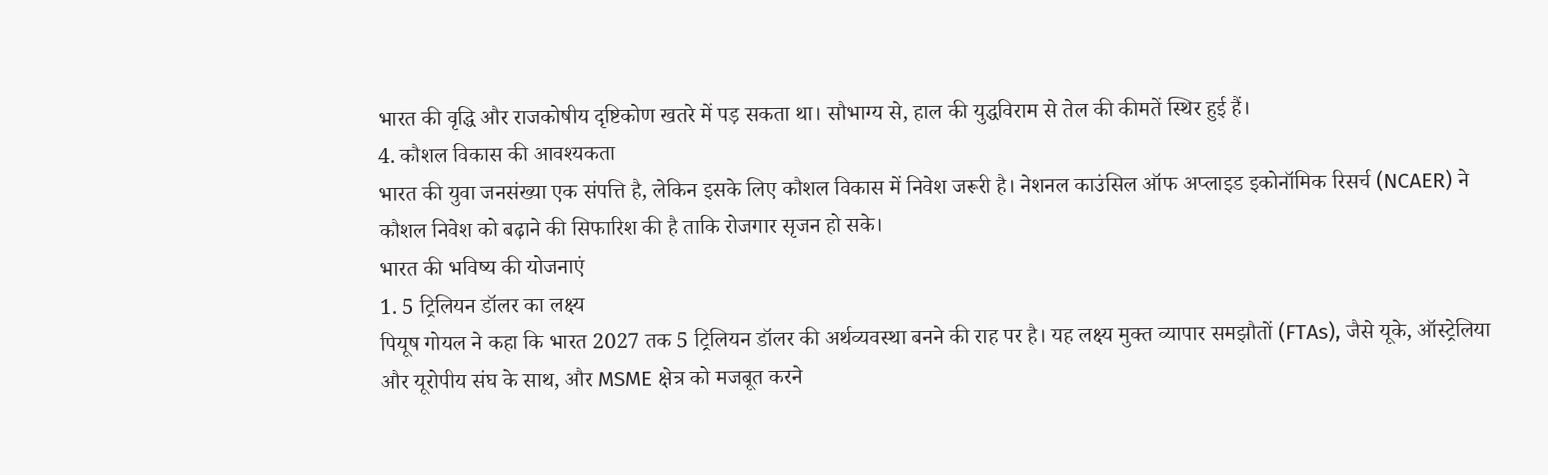भारत की वृद्धि और राजकोषीय दृष्टिकोण खतरे में पड़ सकता था। सौभाग्य से, हाल की युद्धविराम से तेल की कीमतें स्थिर हुई हैं।
4. कौशल विकास की आवश्यकता
भारत की युवा जनसंख्या एक संपत्ति है, लेकिन इसके लिए कौशल विकास में निवेश जरूरी है। नेशनल काउंसिल ऑफ अप्लाइड इकोनॉमिक रिसर्च (NCAER) ने कौशल निवेश को बढ़ाने की सिफारिश की है ताकि रोजगार सृजन हो सके।
भारत की भविष्य की योजनाएं
1. 5 ट्रिलियन डॉलर का लक्ष्य
पियूष गोयल ने कहा कि भारत 2027 तक 5 ट्रिलियन डॉलर की अर्थव्यवस्था बनने की राह पर है। यह लक्ष्य मुक्त व्यापार समझौतों (FTAs), जैसे यूके, ऑस्ट्रेलिया और यूरोपीय संघ के साथ, और MSME क्षेत्र को मजबूत करने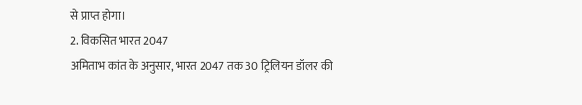से प्राप्त होगा।
2. विकसित भारत 2047
अमिताभ कांत के अनुसार, भारत 2047 तक 30 ट्रिलियन डॉलर की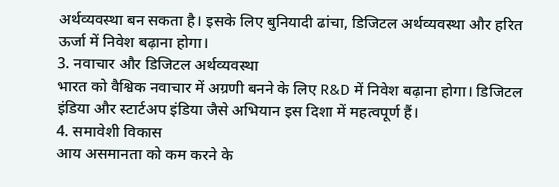अर्थव्यवस्था बन सकता है। इसके लिए बुनियादी ढांचा, डिजिटल अर्थव्यवस्था और हरित ऊर्जा में निवेश बढ़ाना होगा।
3. नवाचार और डिजिटल अर्थव्यवस्था
भारत को वैश्विक नवाचार में अग्रणी बनने के लिए R&D में निवेश बढ़ाना होगा। डिजिटल इंडिया और स्टार्टअप इंडिया जैसे अभियान इस दिशा में महत्वपूर्ण हैं।
4. समावेशी विकास
आय असमानता को कम करने के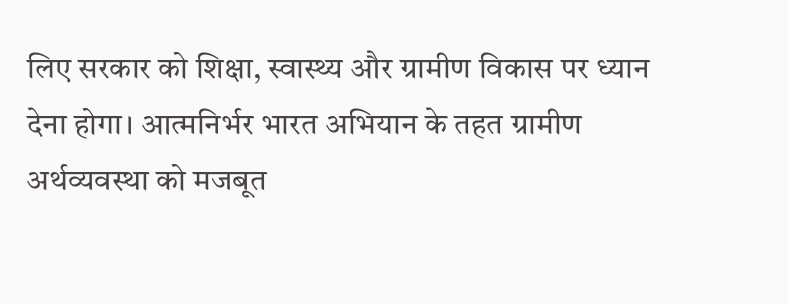लिए सरकार को शिक्षा, स्वास्थ्य और ग्रामीण विकास पर ध्यान देना होगा। आत्मनिर्भर भारत अभियान के तहत ग्रामीण अर्थव्यवस्था को मजबूत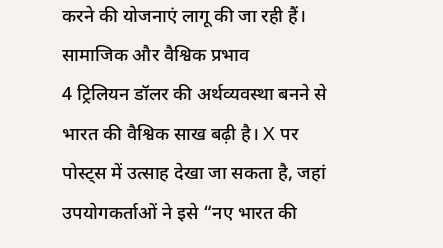करने की योजनाएं लागू की जा रही हैं।
सामाजिक और वैश्विक प्रभाव
4 ट्रिलियन डॉलर की अर्थव्यवस्था बनने से भारत की वैश्विक साख बढ़ी है। X पर पोस्ट्स में उत्साह देखा जा सकता है, जहां उपयोगकर्ताओं ने इसे “नए भारत की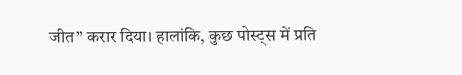जीत” करार दिया। हालांकि, कुछ पोस्ट्स में प्रति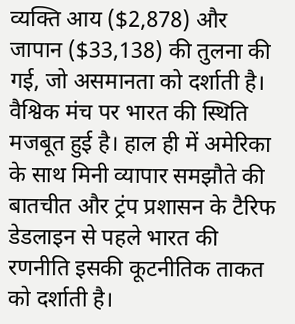व्यक्ति आय ($2,878) और जापान ($33,138) की तुलना की गई, जो असमानता को दर्शाती है।
वैश्विक मंच पर भारत की स्थिति मजबूत हुई है। हाल ही में अमेरिका के साथ मिनी व्यापार समझौते की बातचीत और ट्रंप प्रशासन के टैरिफ डेडलाइन से पहले भारत की रणनीति इसकी कूटनीतिक ताकत को दर्शाती है।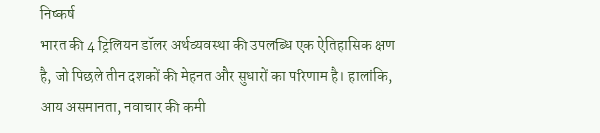निष्कर्ष
भारत की 4 ट्रिलियन डॉलर अर्थव्यवस्था की उपलब्धि एक ऐतिहासिक क्षण है, जो पिछले तीन दशकों की मेहनत और सुधारों का परिणाम है। हालांकि, आय असमानता, नवाचार की कमी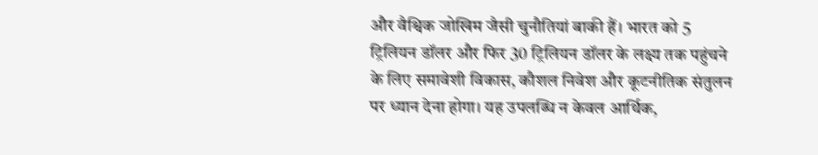और वैश्विक जोखिम जैसी चुनौतियां बाकी हैं। भारत को 5 ट्रिलियन डॉलर और फिर 30 ट्रिलियन डॉलर के लक्ष्य तक पहुंचने के लिए समावेशी विकास, कौशल निवेश और कूटनीतिक संतुलन पर ध्यान देना होगा। यह उपलब्धि न केवल आर्थिक,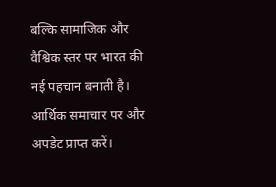बल्कि सामाजिक और वैश्विक स्तर पर भारत की नई पहचान बनाती है। आर्थिक समाचार पर और अपडेट प्राप्त करें।